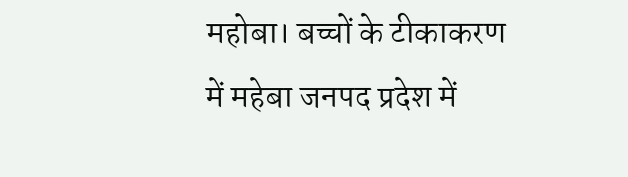महोबा। बच्चों के टीकाकरण में महेबा जनपद प्रदेश में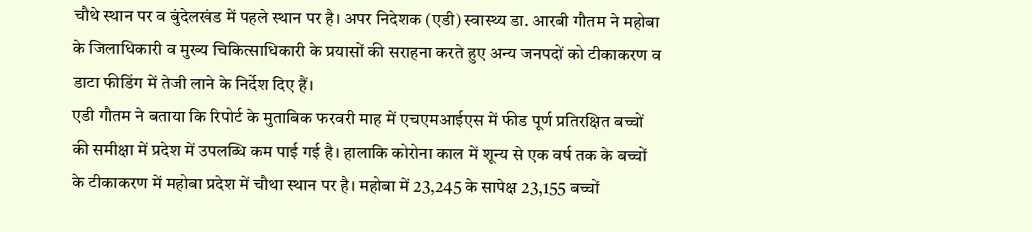चौथे स्थान पर व बुंदेलखंड में पहले स्थान पर है। अपर निदेशक (एडी) स्वास्थ्य डा. आरबी गौतम ने महोबा के जिलाधिकारी व मुख्य चिकित्साधिकारी के प्रयासों की सराहना करते हुए अन्य जनपदों को टीकाकरण व डाटा फीडिंग में तेजी लाने के निर्देश दिए हैं।
एडी गौतम ने बताया कि रिपोर्ट के मुताबिक फरवरी माह में एचएमआईएस में फीड पूर्ण प्रतिरक्षित बच्चों की समीक्षा में प्रदेश में उपलब्धि कम पाई गई है। हालाकि कोरोना काल में शून्य से एक वर्ष तक के बच्चों के टीकाकरण में महोबा प्रदेश में चौथा स्थान पर है। महोबा में 23,245 के सापेक्ष 23,155 बच्चों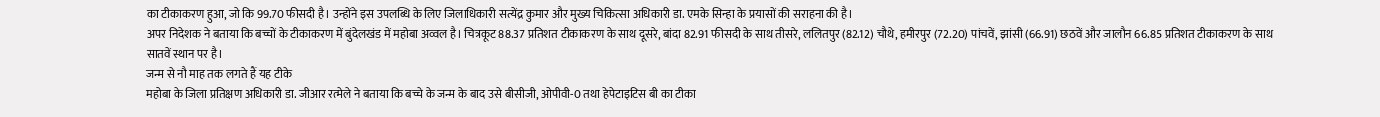का टीकाकरण हुआ, जो कि 99.70 फीसदी है। उन्होंने इस उपलब्धि के लिए जिलाधिकारी सत्येंद्र कुमार और मुख्य चिकित्सा अधिकारी डा. एमके सिन्हा के प्रयासों की सराहना की है।
अपर निदेशक ने बताया कि बच्चों के टीकाकरण में बुंदेलखंड में महोबा अव्वल है। चित्रकूट 88.37 प्रतिशत टीकाकरण के साथ दूसरे, बांदा 82.91 फीसदी के साथ तीसरे, ललितपुर (82.12) चौथे, हमीरपुर (72.20) पांचवें, झांसी (66.91) छठवें और जालौन 66.85 प्रतिशत टीकाकरण के साथ सातवें स्थान पर है।
जन्म से नौ माह तक लगते हैं यह टीके
महोबा के जिला प्रतिक्षण अधिकारी डा. जीआर रत्मेले ने बताया कि बच्चे के जन्म के बाद उसे बीसीजी, ओपीवी-0 तथा हेपेटाइटिस बी का टीका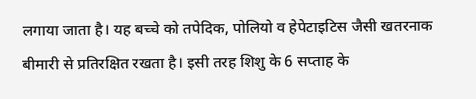लगाया जाता है। यह बच्चे को तपेदिक, पोलियो व हेपेटाइटिस जैसी खतरनाक बीमारी से प्रतिरक्षित रखता है। इसी तरह शिशु के 6 सप्ताह के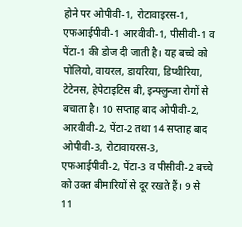होने पर ओपीवी-1, रोटावाइरस-1, एफआईपीवी-1 आरवीवी-1, पीसीवी-1 व पेंटा-1 की डोज दी जाती है। यह बच्चे को पोलियो, वायरल, डायरिया, डिप्थीरिया, टेटेनस, हेपेटाइटिस बी, इन्फ्लुन्जा रोगों से बचाता है। 10 सप्ताह बाद ओपीवी-2, आरवीवी-2, पेंटा-2 तथा 14 सप्ताह बाद ओपीवी-3, रोटावायरस-3, एफआईपीवी-2, पेंटा-3 व पीसीवी-2 बच्चे को उक्त बीमारियों से दूर रखते हैं। 9 से 11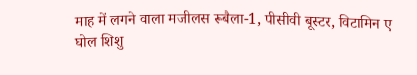माह में लगने वाला मजीलस रूबैला-1, पीसीवी बूस्टर, विटामिन ए घोल शिशु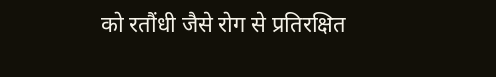को रतौंधी जैसे रोग से प्रतिरक्षित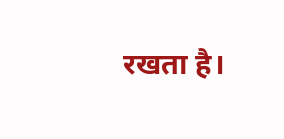रखता है।